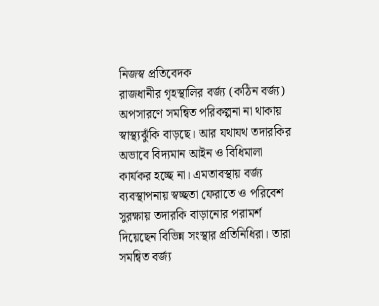নিজস্ব প্রতিবেদক
রাজধানীর গৃহস্থালির বর্জ্য (কঠিন বর্জ্য) অপসারণে সমন্বিত পরিকল্পনা না থাকায় স্বাস্থ্যঝুঁকি বাড়ছে। আর যথাযথ তদারকির অভাবে বিদ্যমান আইন ও বিধিমালা কার্যকর হচ্ছে না। এমতাবস্থায় বর্জ্য ব্যবস্থাপনায় স্বচ্ছতা ফেরাতে ও পরিবেশ সুরক্ষায় তদারকি বাড়ানোর পরামর্শ দিয়েছেন বিভিন্ন সংস্থার প্রতিনিধিরা। তারা সমন্বিত বর্জ্য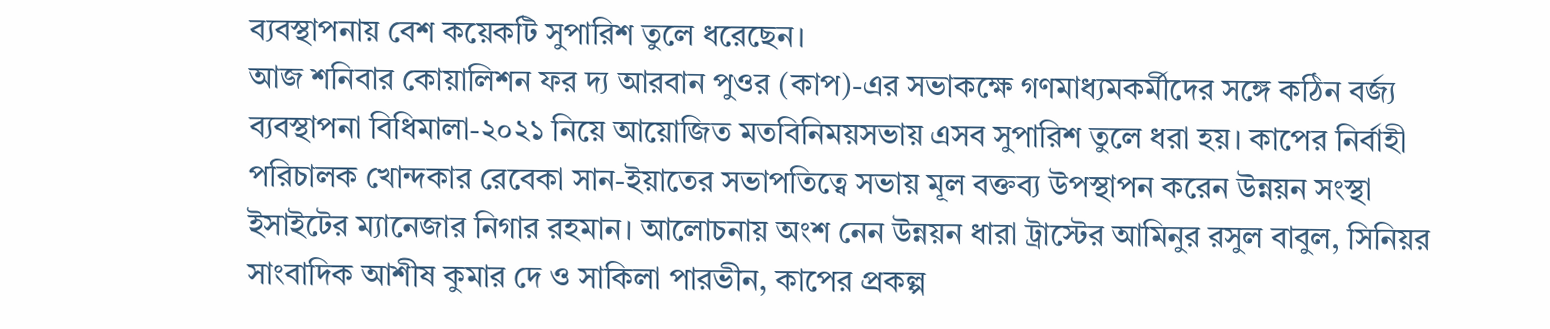ব্যবস্থাপনায় বেশ কয়েকটি সুপারিশ তুলে ধরেছেন।
আজ শনিবার কোয়ালিশন ফর দ্য আরবান পুওর (কাপ)-এর সভাকক্ষে গণমাধ্যমকর্মীদের সঙ্গে কঠিন বর্জ্য ব্যবস্থাপনা বিধিমালা-২০২১ নিয়ে আয়োজিত মতবিনিময়সভায় এসব সুপারিশ তুলে ধরা হয়। কাপের নির্বাহী পরিচালক খোন্দকার রেবেকা সান-ইয়াতের সভাপতিত্বে সভায় মূল বক্তব্য উপস্থাপন করেন উন্নয়ন সংস্থা ইসাইটের ম্যানেজার নিগার রহমান। আলোচনায় অংশ নেন উন্নয়ন ধারা ট্রাস্টের আমিনুর রসুল বাবুল, সিনিয়র সাংবাদিক আশীষ কুমার দে ও সাকিলা পারভীন, কাপের প্রকল্প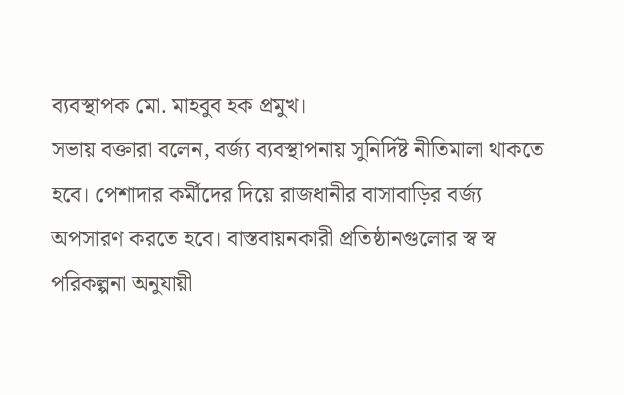ব্যবস্থাপক মো. মাহবুব হক প্রমুখ।
সভায় বক্তারা বলেন, বর্জ্য ব্যবস্থাপনায় সুনির্দিষ্ট নীতিমালা থাকতে হবে। পেশাদার কর্মীদের দিয়ে রাজধানীর বাসাবাড়ির বর্জ্য অপসারণ করতে হবে। বাস্তবায়নকারী প্রতিষ্ঠানগুলোর স্ব স্ব পরিকল্পনা অনুযায়ী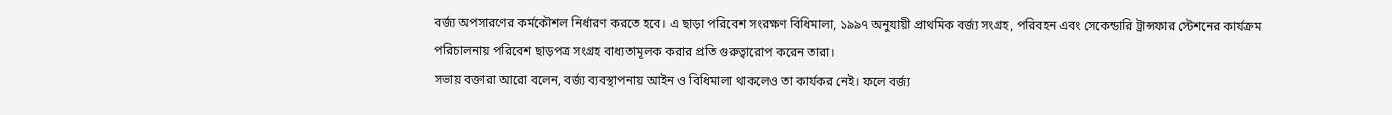বর্জ্য অপসারণের কর্মকৌশল নির্ধারণ করতে হবে। এ ছাড়া পরিবেশ সংরক্ষণ বিধিমালা, ১৯৯৭ অনুযায়ী প্রাথমিক বর্জ্য সংগ্রহ, পরিবহন এবং সেকেন্ডারি ট্রান্সফার স্টেশনের কার্যক্রম পরিচালনায় পরিবেশ ছাড়পত্র সংগ্রহ বাধ্যতামূলক করার প্রতি গুরুত্বারোপ করেন তারা।
সভায় বক্তারা আরো বলেন, বর্জ্য ব্যবস্থাপনায় আইন ও বিধিমালা থাকলেও তা কার্যকর নেই। ফলে বর্জ্য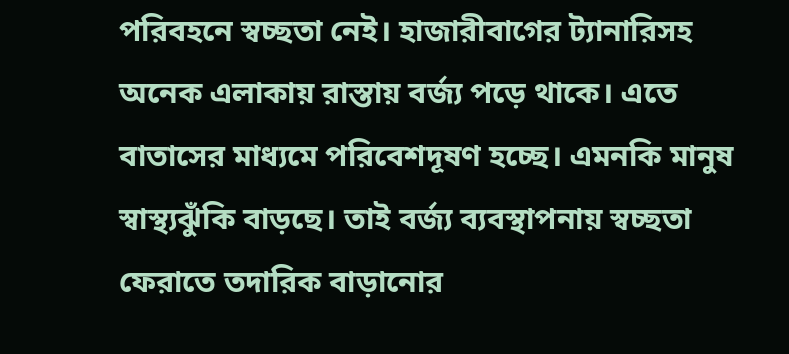পরিবহনে স্বচ্ছতা নেই। হাজারীবাগের ট্যানারিসহ অনেক এলাকায় রাস্তায় বর্জ্য পড়ে থাকে। এতে বাতাসের মাধ্যমে পরিবেশদূষণ হচ্ছে। এমনকি মানুষ স্বাস্থ্যঝুঁকি বাড়ছে। তাই বর্জ্য ব্যবস্থাপনায় স্বচ্ছতা ফেরাতে তদারিক বাড়ানোর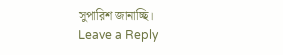সুপারিশ জানাচ্ছি।
Leave a Reply